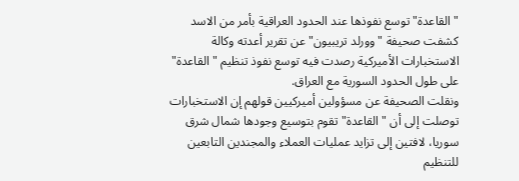"القاعدة" توسع نفوذها عند الحدود العراقية بأمر من الاسد
كشفت صحيفة "وورلد تريبيون" عن تقرير أعدته وكالة الاستخبارات الأميركية رصدت فيه توسع نفوذ تنظيم "القاعدة" على طول الحدود السورية مع العراق.
ونقلت الصحيفة عن مسؤولين أميركيين قولهم إن الاستخبارات توصلت إلى أن "القاعدة" تقوم بتوسيع وجودها شمال شرق سوريا، لافتين إلى تزايد عمليات العملاء والمجندين التابعين للتنظيم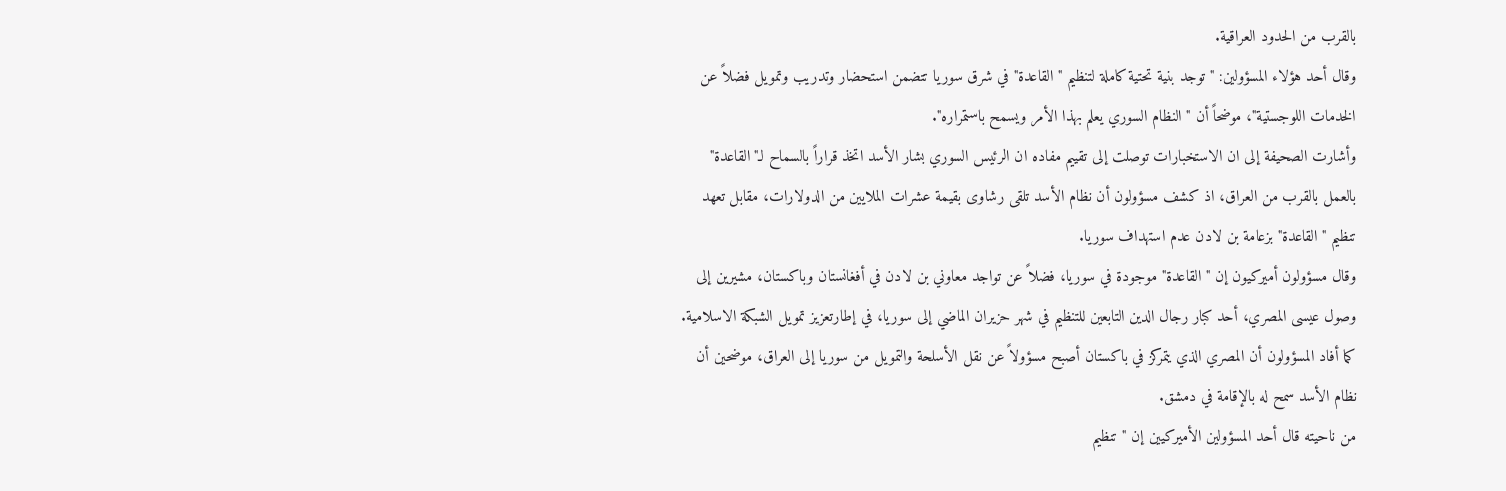بالقرب من الحدود العراقية.
وقال أحد هؤلاء المسؤولين: " توجد بنية تحتية كاملة لتنظيم "القاعدة" في شرق سوريا تتضمن استحضار وتدريب وتمويل فضلاً عن الخدمات اللوجستية"، موضحاً أن " النظام السوري يعلم بهذا الأمر ويسمح باستمراره".
وأشارت الصحيفة إلى ان الاستخبارات توصلت إلى تقييم مفاده ان الرئيس السوري بشار الأسد اتخذ قراراً بالسماح لـ"القاعدة" بالعمل بالقرب من العراق، اذ كشف مسؤولون أن نظام الأسد تلقى رشاوى بقيمة عشرات الملايين من الدولارات، مقابل تعهد تنظيم "القاعدة" بزعامة بن لادن عدم استهداف سوريا.
وقال مسؤولون أميركيون إن "القاعدة" موجودة في سوريا، فضلاً عن تواجد معاوني بن لادن في أفغانستان وباكستان، مشيرين إلى وصول عيسى المصري، أحد كبار رجال الدين التابعين للتنظيم في شهر حزيران الماضي إلى سوريا، في إطارتعزيز تمويل الشبكة الاسلامية.
كما أفاد المسؤولون أن المصري الذي يتمركز في باكستان أصبح مسؤولاً عن نقل الأسلحة والتمويل من سوريا إلى العراق، موضحين أن نظام الأسد سمح له بالإقامة في دمشق.
من ناحيته قال أحد المسؤولين الأميركيين إن " تنظيم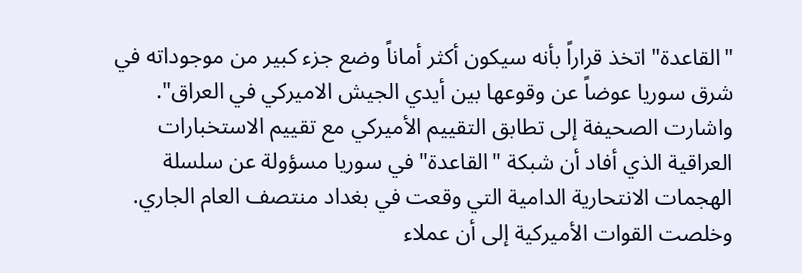"القاعدة" اتخذ قراراً بأنه سيكون أكثر أماناً وضع جزء كبير من موجوداته في شرق سوريا عوضاً عن وقوعها بين أيدي الجيش الاميركي في العراق".
واشارت الصحيفة إلى تطابق التقييم الأميركي مع تقييم الاستخبارات العراقية الذي أفاد أن شبكة "القاعدة" في سوريا مسؤولة عن سلسلة الهجمات الانتحارية الدامية التي وقعت في بغداد منتصف العام الجاري.
وخلصت القوات الأميركية إلى أن عملاء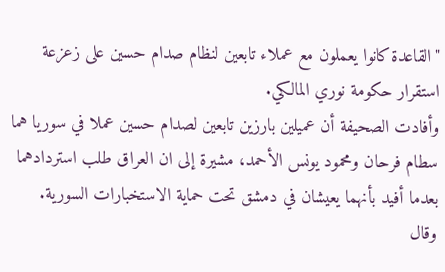"القاعدة كانوا يعملون مع عملاء تابعين لنظام صدام حسين على زعزعة استقرار حكومة نوري المالكي.
وأفادت الصحيفة أن عميلين بارزين تابعين لصدام حسين عملا في سوريا هما سطام فرحان ومحمود يونس الأحمد، مشيرة إلى ان العراق طلب استردادهما بعدما أفيد بأنهما يعيشان في دمشق تحت حماية الاستخبارات السورية.
وقال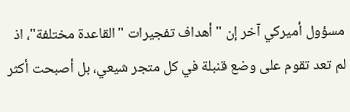مسؤول أميركي آخر إن " أهداف تفجيرات "القاعدة مختلفة"، اذ لم تعد تقوم على وضع قنبلة في كل متجر شيعي، بل أصبحت أكثر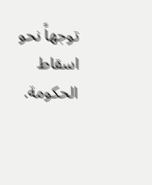توجهاً نحو اسقاط الحكومة.